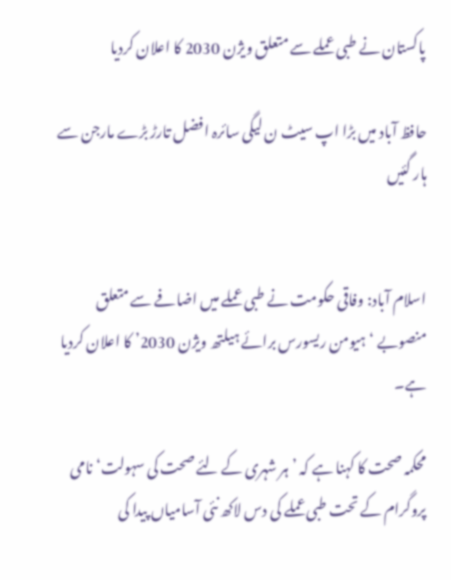پاکستان نے طبی عملے سے متعلق ویژن 2030 کا اعلان کردیا

حافظ آباد میں بڑا اپ سیٹ ن لیگی سائرہ افضل تارڑ بڑے مارجن سے ہار گئیں


اسلام آباد: وفاقی حکومت نے طبی عملے میں اضافے سے متعلق منصوبے ‘ہیومن ریسورس برائے ہیلتھ ویژن 2030’ کا اعلان کردیا ہے۔

محکمہ صحت کا کہنا ہے کہ ’ہر شہری کے لئے صحت کی سہولت‘ نامی پروگرام کے تحت طبی عملے کی دس لاکھ نئی آسامیاں پیدا کی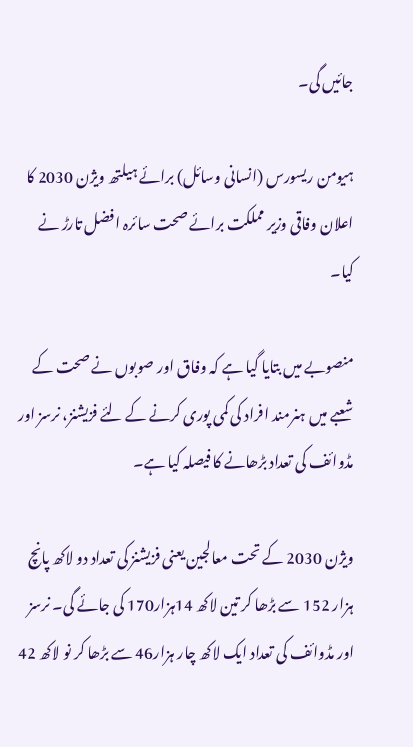جائیں گی۔

ہیومن ریسورس (انسانی وسائل) برائے ہیلتھ ویژن 2030 کا اعلان وفاقی وزیر مملکت برائے صحت سائرہ افضل تارڑ نے کیا۔

منصوبے میں بتایا گیا ہے کہ وفاق اور صوبوں نے صحت کے شعبے میں ہنرمند افراد کی کمی پوری کرنے کے لئے فزیشنز، نرسز اور مڈوائف کی تعداد بڑھانے کا فیصلہ کیا ہے۔

ویژن 2030 کے تحت معالجین یعنی فزیشنز کی تعداد دو لاکھ پانچ ہزار 152 سے بڑھا کر تین لاکھ 14ہزار170 کی جائے گی۔ نرسز اور مڈوائف کی تعداد ایک لاکھ چار ہزار46 سے بڑھا کر نو لاکھ 42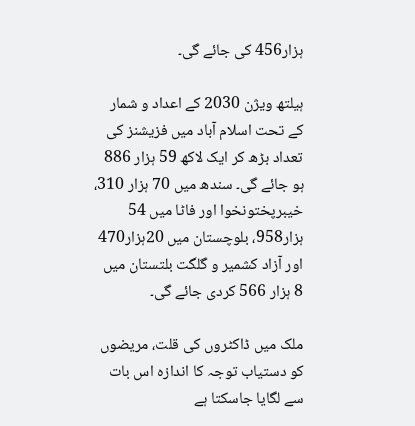ہزار456 کی جائے گی۔

ہیلتھ ویژن 2030 کے اعداد و شمار کے تحت اسلام آباد میں فزیشنز کی تعداد بڑھ کر ایک لاکھ 59 ہزار 886 ہو جائے گی۔ سندھ میں 70 ہزار 310، خیبرپختونخوا اور فاٹا میں 54 ہزار958، بلوچستان میں 20ہزار470 اور آزاد کشمیر و گلگت بلتستان میں 8 ہزار 566 کردی جائے گی۔

ملک میں ڈاکٹروں کی قلت، مریضوں کو دستیاب توجہ کا اندازہ اس بات سے لگایا جاسکتا ہے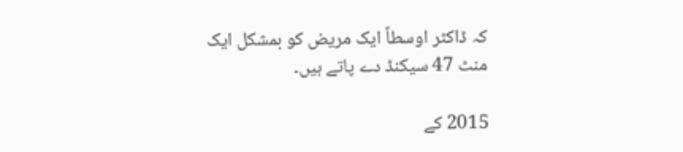کہ ڈاکٹر اوسطاً ایک مریض کو بمشکل ایک منٹ 47 سیکنڈ دے پاتے ہیں۔

2015 کے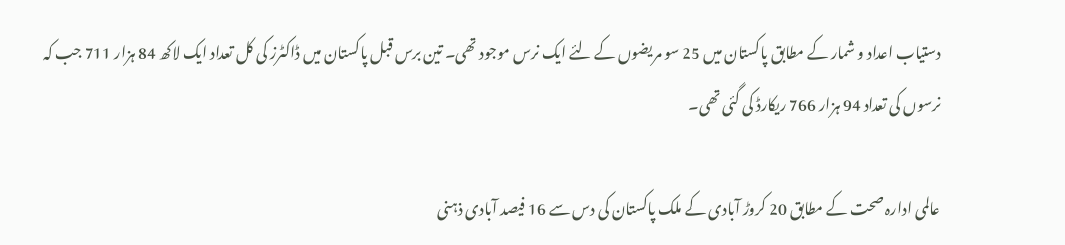دستیاب اعداد و شمار کے مطابق پاکستان میں 25 سو مریضوں کے لئے ایک نرس موجود تھی۔ تین برس قبل پاکستان میں ڈاکٹرز کی کل تعداد ایک لاکھ 84 ہزار 711 جب کہ  نرسوں کی تعداد 94 ہزار 766 ریکارڈ کی گئی تھی۔

عالمی ادارہ صحت کے مطابق 20 کروڑ آبادی کے ملک پاکستان کی دس سے 16 فیصد آبادی ذہنی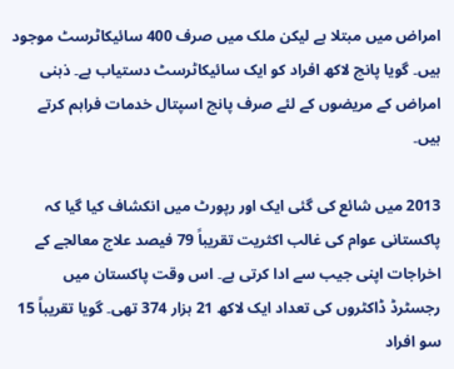امراض میں مبتلا ہے لیکن ملک میں صرف 400 سائیکاٹرسٹ موجود ہیں۔ گویا پانچ لاکھ افراد کو ایک سائیکاٹرسٹ دستیاب ہے۔ ذہنی امراض کے مریضوں کے لئے صرف پانچ اسپتال خدمات فراہم کرتے ہیں۔

2013 میں شائع کی گئی ایک اور رپورٹ میں انکشاف کیا گیا کہ پاکستانی عوام کی غالب اکثریت تقریباً 79 فیصد علاج معالجے کے اخراجات اپنی جیب سے ادا کرتی ہے۔ اس وقت پاکستان میں رجسٹرڈ ڈاکٹروں کی تعداد ایک لاکھ 21 ہزار 374 تھی۔ گویا تقریباً 15 سو افراد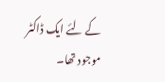کے لئے ایک ڈاکٹر موجود تھا۔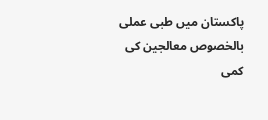پاکستان میں طبی عملی بالخصوص معالجین کی کمی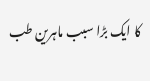کا ایک بڑا سبب ماہرین طب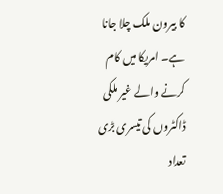کا بیرون ملک چلا جانا ہے۔ امریکا میں کام کرنے والے غیر ملکی ڈاکٹروں کی تیسری بڑی تعداد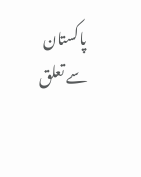پاکستان سے تعلق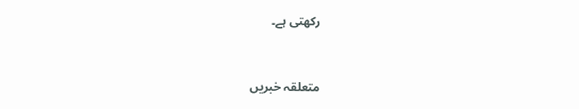رکھتی ہے۔


متعلقہ خبریں